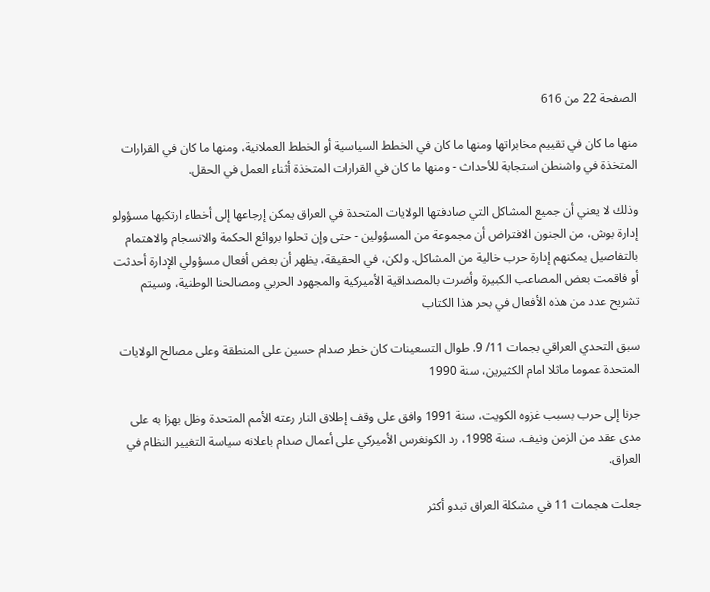الصفحة 22 من 616

منها ما كان في تقييم مخابراتها ومنها ما كان في الخطط السياسية أو الخطط العملانية، ومنها ما كان في القرارات المتخذة في واشنطن استجابة للأحداث - ومنها ما كان في القرارات المتخذة أثناء العمل في الحقل.

وذلك لا يعني أن جميع المشاكل التي صادفتها الولايات المتحدة في العراق يمكن إرجاعها إلى أخطاء ارتكبها مسؤولو إدارة بوش، من الجنون الافتراض أن مجموعة من المسؤولين - حتى وإن تحلوا بروائع الحكمة والانسجام والاهتمام بالتفاصيل يمكنهم إدارة حرب خالية من المشاكل. ولكن، في الحقيقة، يظهر أن بعض أفعال مسؤولي الإدارة أحدثت أو فاقمت بعض المصاعب الكبيرة وأضرت بالمصداقية الأميركية والمجهود الحربي ومصالحنا الوطنية، وسيتم تشريح عدد من هذه الأفعال في بحر هذا الكتاب

سبق التحدي العراقي بجمات 11/ 9. طوال التسعينات كان خطر صدام حسين على المنطقة وعلى مصالح الولايات المتحدة عموما ماثلا امام الكثيرين، سنة 1990

جرنا إلى حرب بسبب غزوه الكويت، سنة 1991 وافق على وقف إطلاق النار رعته الأمم المتحدة وظل بهزا به على مدى عقد من الزمن ونيف. سنة 1998، رد الكونغرس الأميركي على أعمال صدام باعلانه سياسة التغيير النظام في العراق.

جعلت هجمات 11 في مشكلة العراق تبدو أكثر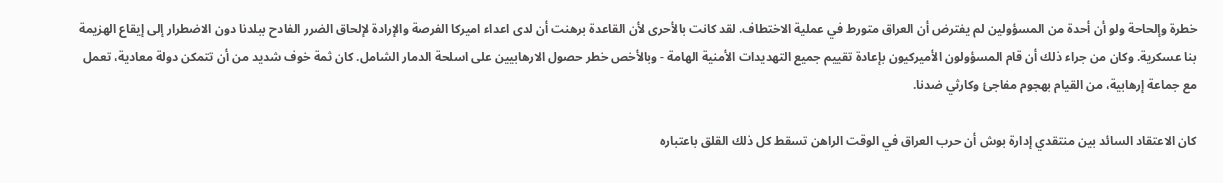خطرة وإلحاحة ولو أن أحدة من المسؤولين لم يفترض أن العراق متورط في عملية الاختطاف. لقد كانت بالأحرى لأن القاعدة برهنت أن لدى اعداء اميركا الفرصة والإرادة لإلحاق الضرر الفادح ببلدنا دون الاضطرار إلى إيقاع الهزيمة بنا عسكرية. وكان من جراء ذلك أن قام المسؤولون الأميركيون بإعادة تقييم جميع التهديدات الأمنية الهامة - وبالأخص خطر حصول الارهابيين على اسلحة الدمار الشامل. كان ثمة خوف شديد من أن تتمكن دولة معادية، تعمل مع جماعة إرهابية، من القيام بهجوم مفاجئ وكارثي ضدنا.

كان الاعتقاد السائد بين منتقدي إدارة بوش أن حرب العراق في الوقت الراهن تسقط كل ذلك القلق باعتباره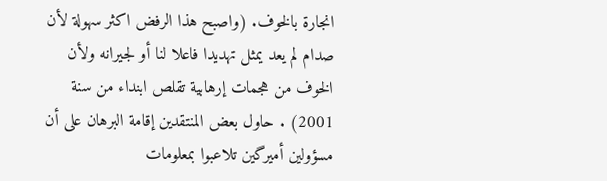انجارة بالخوف. (واصبح هذا الرفض اكثر سهولة لأن صدام لم يعد يمثل تهديدا فاعلا لنا أو لجيرانه ولأن الخوف من هجمات إرهابية تقلص ابنداء من سنة 2001) . حاول بعض المنتقدين إقامة البرهان على أن مسؤولين أميرگين تلاعبوا بمعلومات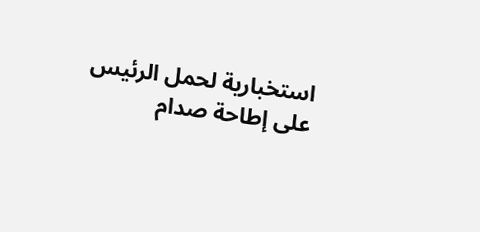استخبارية لحمل الرئيس على إطاحة صدام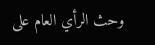وحث الرأي العام على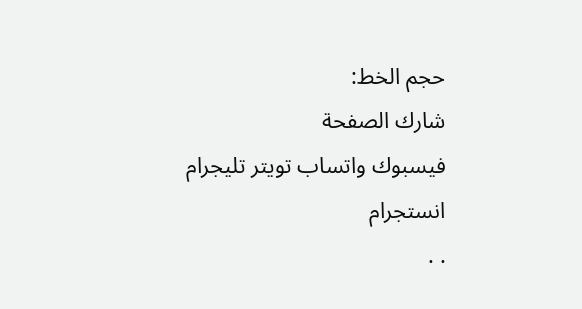حجم الخط:
شارك الصفحة
فيسبوك واتساب تويتر تليجرام انستجرام
. .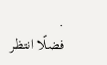.
فضلًا انتظر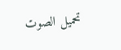تحميل الصوت